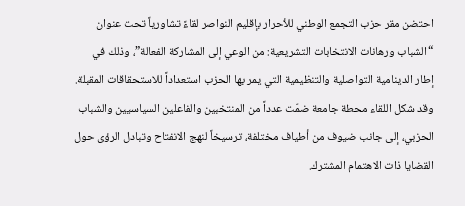احتضن مقر حزب التجمع الوطني للأحرار بإقليم النواصر لقاءً تشاورياً تحت عنوان “الشباب ورهانات الانتخابات التشريعية: من الوعي إلى المشاركة الفعالة”، وذلك في إطار الدينامية التواصلية والتنظيمية التي يمر بها الحزب استعداداً للاستحقاقات المقبلة. وقد شكل اللقاء محطة جامعة ضمّت عدداً من المنتخبين والفاعلين السياسيين والشباب الحزبي، إلى جانب ضيوف من أطياف مختلفة، ترسيخاً لنهج الانفتاح وتبادل الرؤى حول القضايا ذات الاهتمام المشترك.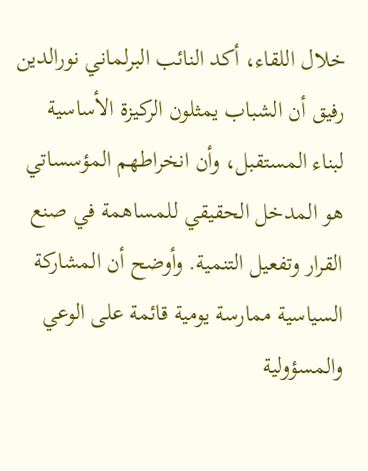خلال اللقاء، أكد النائب البرلماني نورالدين رفيق أن الشباب يمثلون الركيزة الأساسية لبناء المستقبل، وأن انخراطهم المؤسساتي هو المدخل الحقيقي للمساهمة في صنع القرار وتفعيل التنمية. وأوضح أن المشاركة السياسية ممارسة يومية قائمة على الوعي والمسؤولية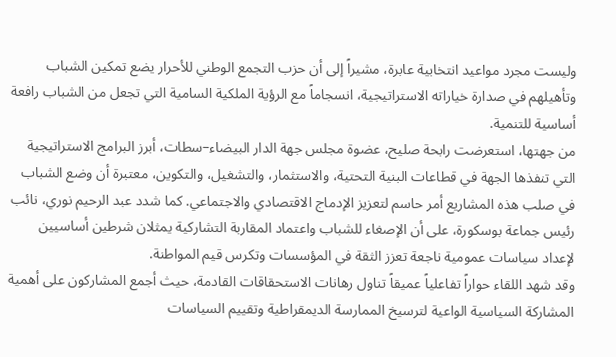وليست مجرد مواعيد انتخابية عابرة، مشيراً إلى أن حزب التجمع الوطني للأحرار يضع تمكين الشباب وتأهيلهم في صدارة خياراته الاستراتيجية، انسجاماً مع الرؤية الملكية السامية التي تجعل من الشباب رافعة أساسية للتنمية.
من جهتها، استعرضت رابحة صليح، عضوة مجلس جهة الدار البيضاء–سطات، أبرز البرامج الاستراتيجية التي تنفذها الجهة في قطاعات البنية التحتية، والاستثمار، والتشغيل، والتكوين، معتبرة أن وضع الشباب في صلب هذه المشاريع أمر حاسم لتعزيز الإدماج الاقتصادي والاجتماعي. كما شدد عبد الرحيم نوري، نائب رئيس جماعة بوسكورة، على أن الإصغاء للشباب واعتماد المقاربة التشاركية يمثلان شرطين أساسيين لإعداد سياسات عمومية ناجعة تعزز الثقة في المؤسسات وتكرس قيم المواطنة.
وقد شهد اللقاء حواراً تفاعلياً عميقاً تناول رهانات الاستحقاقات القادمة، حيث أجمع المشاركون على أهمية المشاركة السياسية الواعية لترسيخ الممارسة الديمقراطية وتقييم السياسات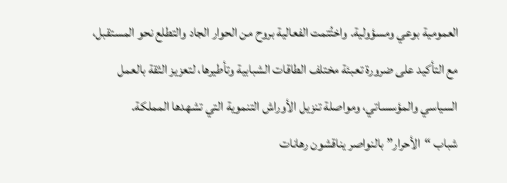العمومية بوعي ومسؤولية. واختُتمت الفعالية بروح من الحوار الجاد والتطلع نحو المستقبل، مع التأكيد على ضرورة تعبئة مختلف الطاقات الشبابية وتأطيرها، لتعزيز الثقة بالعمل السياسي والمؤسساتي، ومواصلة تنزيل الأوراش التنموية التي تشهدها المملكة.
شباب “الأحرار” بالنواصر يناقشون رهانات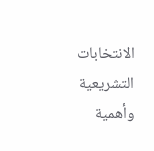الانتخابات التشريعية وأهمية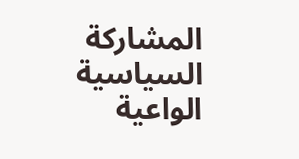المشاركة السياسية الواعية